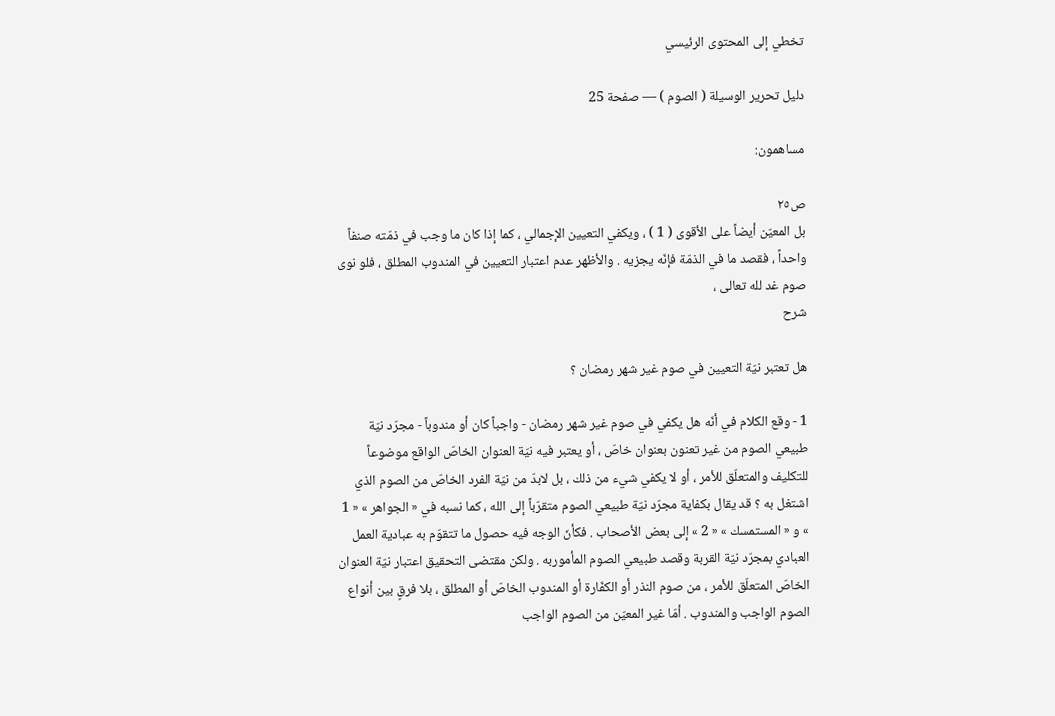تخطي إلى المحتوى الرئيسي

دليل تحرير الوسيلة ( الصوم ) — صفحة 25

مساهمون:

ص٢٥
بل المعيّن أيضاً على الأقوى ( 1 ) ، ويكفي التعيين الإجمالي ، كما إذا كان ما وجب في ذمّته صنفاً واحداً ، فقصد ما في الذمّة فإنّه يجزيه . والأظهر عدم اعتبار التعيين في المندوب المطلق ، فلو نوى صوم غد لله تعالى ،
شرح

هل تعتبر نيّة التعيين في صوم غير شهر رمضان ؟

1 - وقع الكلام في أنّه هل يكفي في صوم غير شهر رمضان - واجباً كان أو مندوباً - مجرّد نيّة طبيعي الصوم من غير تعنون بعنوان خاصّ ، أو يعتبر فيه نيّة العنوان الخاصّ الواقع موضوعاً للتكليف والمتعلّق للأمر ، أو لا يكفي شيء من ذلك ، بل لابدّ من نيّة الفرد الخاصّ من الصوم الذي اشتغل به ؟ قد يقال بكفاية مجرّد نيّة طبيعي الصوم متقرّباً إلى الله ، كما نسبه في « الجواهر » « 1 » و « المستمسك » « 2 » إلى بعض الأصحاب . فكأنّ الوجه فيه حصول ما تتقوّم به عبادية العمل العبادي بمجرّد نيّة القربة وقصد طبيعي الصوم المأموربه . ولكن مقتضى التحقيق اعتبار نيّة العنوان الخاصّ المتعلّق للأمر ، من صوم النذر أو الكفّارة أو المندوب الخاصّ أو المطلق ، بلا فرقٍ بين أنواع الصوم الواجب والمندوب . أمّا غير المعيّن من الصوم الواجب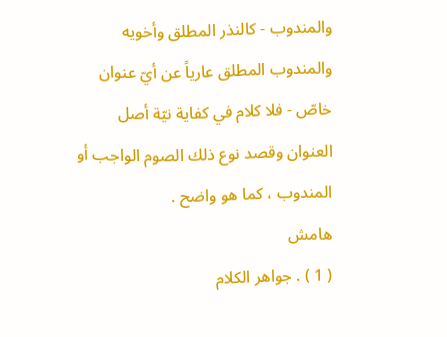والمندوب - كالنذر المطلق وأخويه والمندوب المطلق عارياً عن أيّ عنوان خاصّ - فلا كلام في كفاية نيّة أصل العنوان وقصد نوع ذلك الصوم الواجب أو المندوب ، كما هو واضح .
هامش
( 1 ) . جواهر الكلام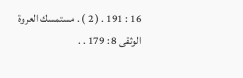16 : 191 . ( 2 ) . مستمسك العروة الوثقى 8 : 179 . .